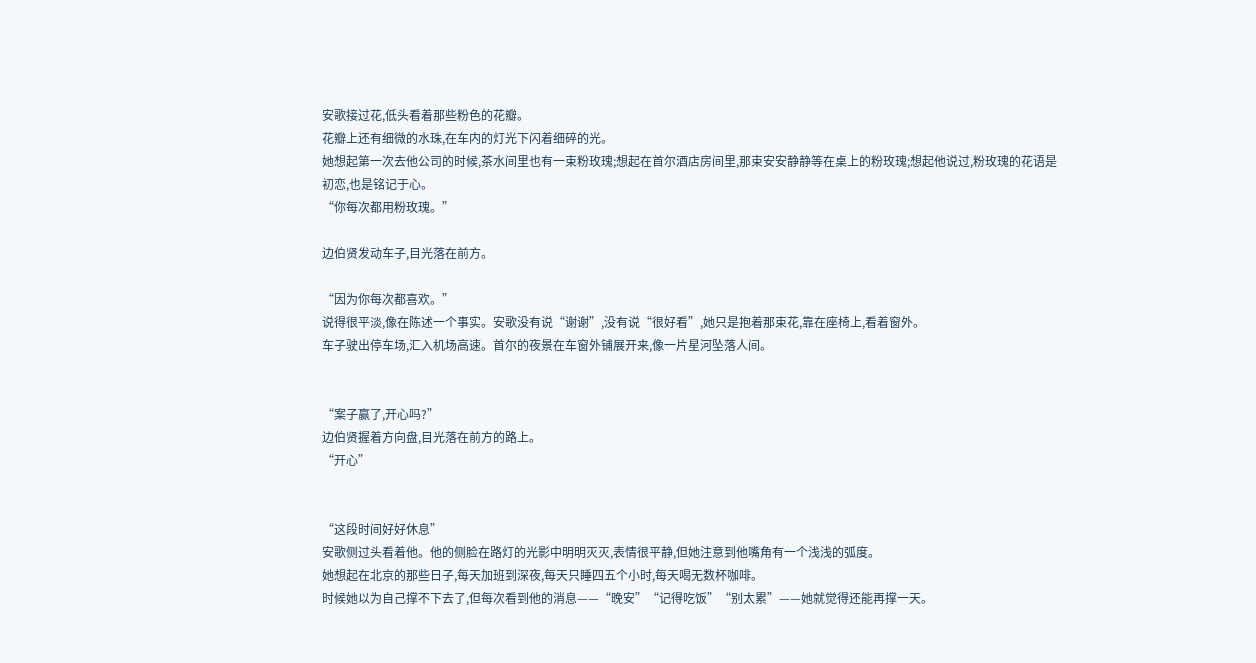安歌接过花,低头看着那些粉色的花瓣。
花瓣上还有细微的水珠,在车内的灯光下闪着细碎的光。
她想起第一次去他公司的时候,茶水间里也有一束粉玫瑰;想起在首尔酒店房间里,那束安安静静等在桌上的粉玫瑰;想起他说过,粉玫瑰的花语是初恋,也是铭记于心。
“你每次都用粉玫瑰。”

边伯贤发动车子,目光落在前方。

“因为你每次都喜欢。”
说得很平淡,像在陈述一个事实。安歌没有说“谢谢”,没有说“很好看”,她只是抱着那束花,靠在座椅上,看着窗外。
车子驶出停车场,汇入机场高速。首尔的夜景在车窗外铺展开来,像一片星河坠落人间。


“案子赢了,开心吗?”
边伯贤握着方向盘,目光落在前方的路上。
“开心”


“这段时间好好休息”
安歌侧过头看着他。他的侧脸在路灯的光影中明明灭灭,表情很平静,但她注意到他嘴角有一个浅浅的弧度。
她想起在北京的那些日子,每天加班到深夜,每天只睡四五个小时,每天喝无数杯咖啡。
时候她以为自己撑不下去了,但每次看到他的消息——“晚安”“记得吃饭”“别太累”——她就觉得还能再撑一天。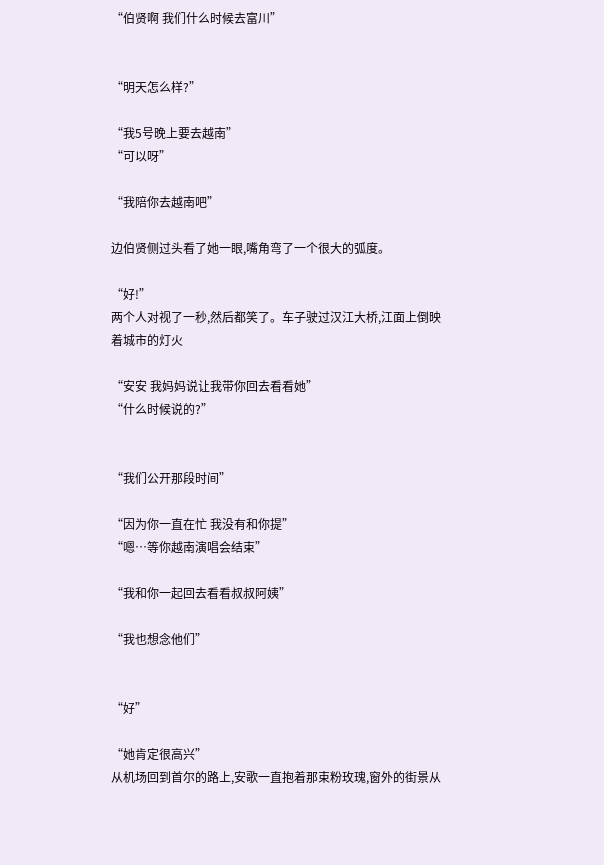“伯贤啊 我们什么时候去富川”


“明天怎么样?”

“我5号晚上要去越南”
“可以呀”

“我陪你去越南吧”

边伯贤侧过头看了她一眼,嘴角弯了一个很大的弧度。

“好!”
两个人对视了一秒,然后都笑了。车子驶过汉江大桥,江面上倒映着城市的灯火

“安安 我妈妈说让我带你回去看看她”
“什么时候说的?”


“我们公开那段时间”

“因为你一直在忙 我没有和你提”
“嗯…等你越南演唱会结束”

“我和你一起回去看看叔叔阿姨”

“我也想念他们”


“好”

“她肯定很高兴”
从机场回到首尔的路上,安歌一直抱着那束粉玫瑰,窗外的街景从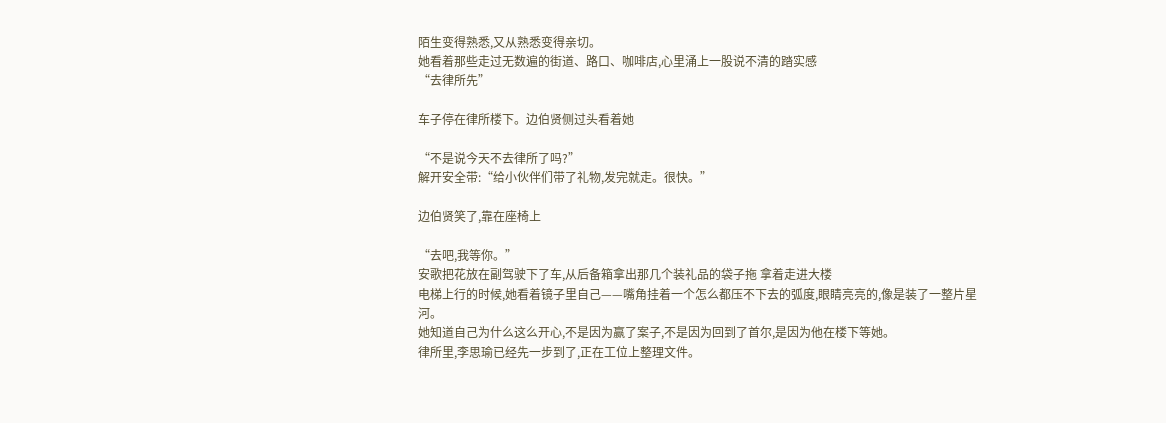陌生变得熟悉,又从熟悉变得亲切。
她看着那些走过无数遍的街道、路口、咖啡店,心里涌上一股说不清的踏实感
“去律所先”

车子停在律所楼下。边伯贤侧过头看着她

“不是说今天不去律所了吗?”
解开安全带:“给小伙伴们带了礼物,发完就走。很快。”

边伯贤笑了,靠在座椅上

“去吧,我等你。”
安歌把花放在副驾驶下了车,从后备箱拿出那几个装礼品的袋子拖 拿着走进大楼
电梯上行的时候,她看着镜子里自己——嘴角挂着一个怎么都压不下去的弧度,眼睛亮亮的,像是装了一整片星河。
她知道自己为什么这么开心,不是因为赢了案子,不是因为回到了首尔,是因为他在楼下等她。
律所里,李思瑜已经先一步到了,正在工位上整理文件。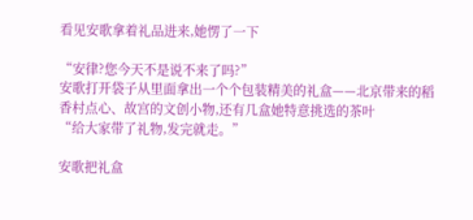看见安歌拿着礼品进来,她愣了一下

“安律?您今天不是说不来了吗?”
安歌打开袋子从里面拿出一个个包装精美的礼盒——北京带来的稻香村点心、故宫的文创小物,还有几盒她特意挑选的茶叶
“给大家带了礼物,发完就走。”

安歌把礼盒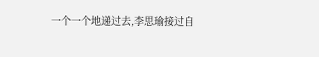一个一个地递过去,李思瑜接过自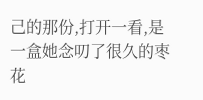己的那份,打开一看,是一盒她念叨了很久的枣花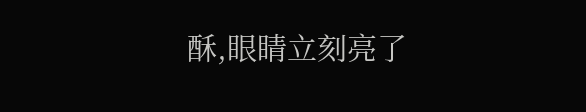酥,眼睛立刻亮了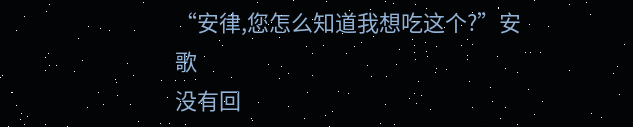“安律,您怎么知道我想吃这个?”安歌
没有回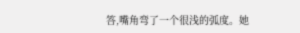答,嘴角弯了一个很浅的弧度。她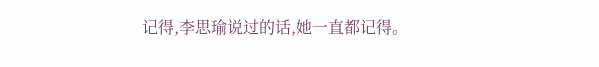记得,李思瑜说过的话,她一直都记得。